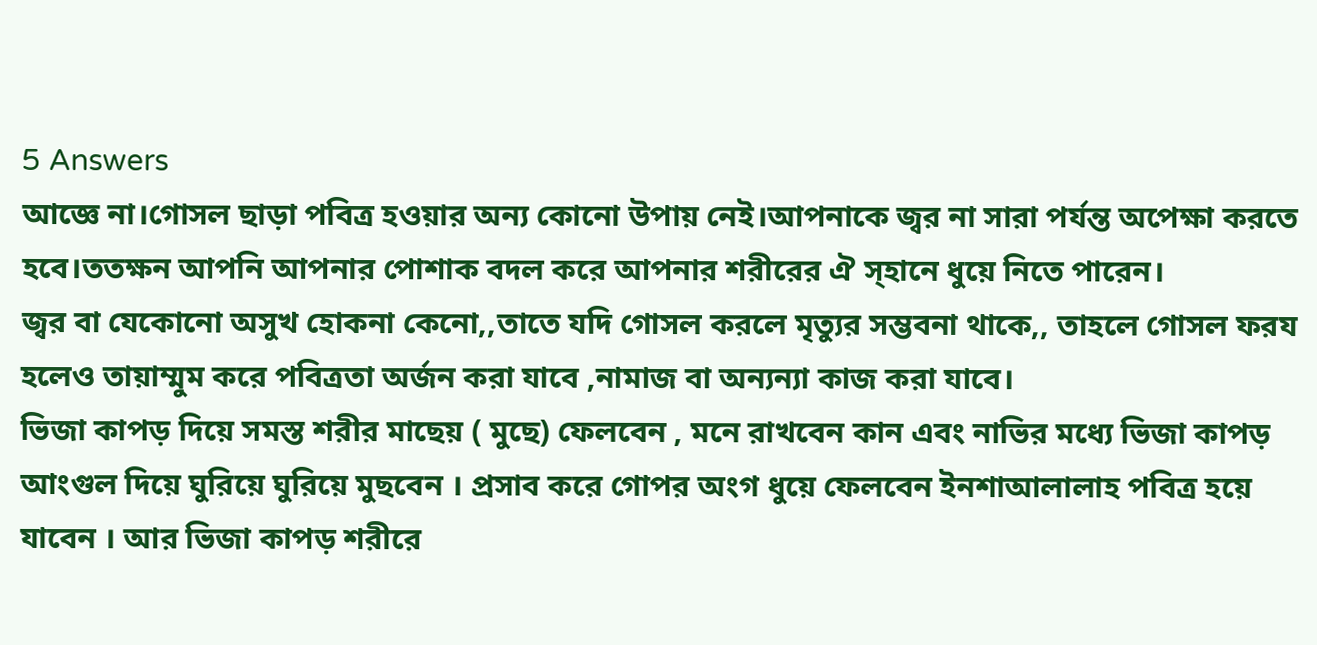5 Answers
আজ্ঞে না।গোসল ছাড়া পবিত্র হওয়ার অন্য কোনো উপায় নেই।আপনাকে জ্বর না সারা পর্যন্ত অপেক্ষা করতে হবে।ততক্ষন আপনি আপনার পোশাক বদল করে আপনার শরীরের ঐ স্হানে ধুয়ে নিতে পারেন।
জ্বর বা যেকোনো অসুখ হোকনা কেনো,,তাতে যদি গোসল করলে মৃত্যুর সম্ভবনা থাকে,, তাহলে গোসল ফরয হলেও তায়াম্মুম করে পবিত্রতা অর্জন করা যাবে ,নামাজ বা অন্যন্যা কাজ করা যাবে।
ভিজা কাপড় দিয়ে সমস্ত শরীর মাছেয় ( মুছে) ফেলবেন , মনে রাখবেন কান এবং নাভির মধ্যে ভিজা কাপড় আংগুল দিয়ে ঘুরিয়ে ঘুরিয়ে মুছবেন । প্রসাব করে গোপর অংগ ধুয়ে ফেলবেন ইনশাআলালাহ পবিত্র হয়ে যাবেন । আর ভিজা কাপড় শরীরে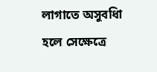লাগাতে অসুবধিা হলে সেক্ষেত্রে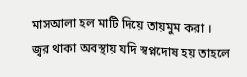মাসআলা হল মাটি দিয়ে তায়মুম করা ।
জ্বর থাকা অবস্থায় যদি স্বপ্নদোষ হয় তাহলে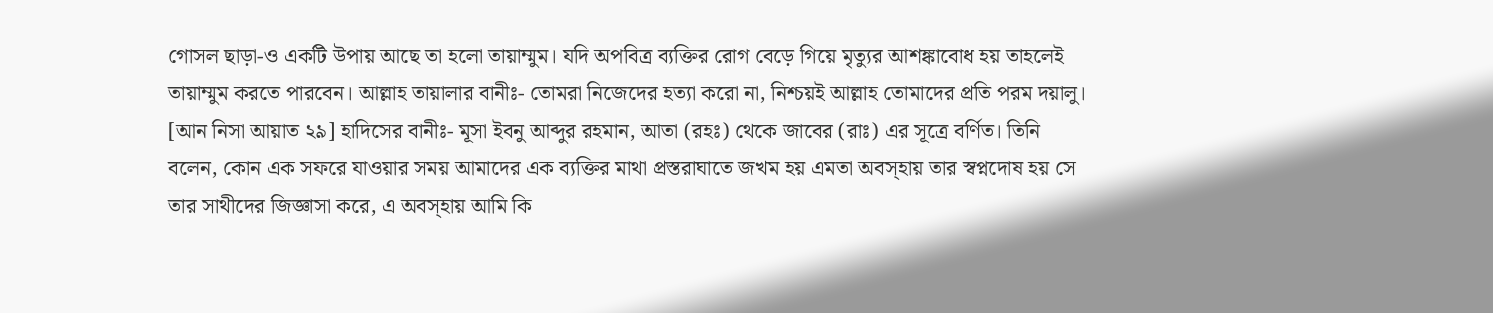গোসল ছাড়া-ও একটি উপায় আছে তা হলো তায়াম্মুম। যদি অপবিত্র ব্যক্তির রোগ বেড়ে গিয়ে মৃত্যুর আশঙ্কাবোধ হয় তাহলেই তায়াম্মুম করতে পারবেন। আল্লাহ তায়ালার বানীঃ- তোমরা নিজেদের হত্যা করো না, নিশ্চয়ই আল্লাহ তোমাদের প্রতি পরম দয়ালু। [আন নিসা আয়াত ২৯] হাদিসের বানীঃ- মূসা ইবনু আব্দুর রহমান, আতা (রহঃ) থেকে জাবের (রাঃ) এর সূত্রে বর্ণিত। তিনি বলেন, কোন এক সফরে যাওয়ার সময় আমাদের এক ব্যক্তির মাথা প্রস্তরাঘাতে জখম হয় এমতা অবস্হায় তার স্বপ্নদোষ হয় সে তার সাথীদের জিজ্ঞাসা করে, এ অবস্হায় আমি কি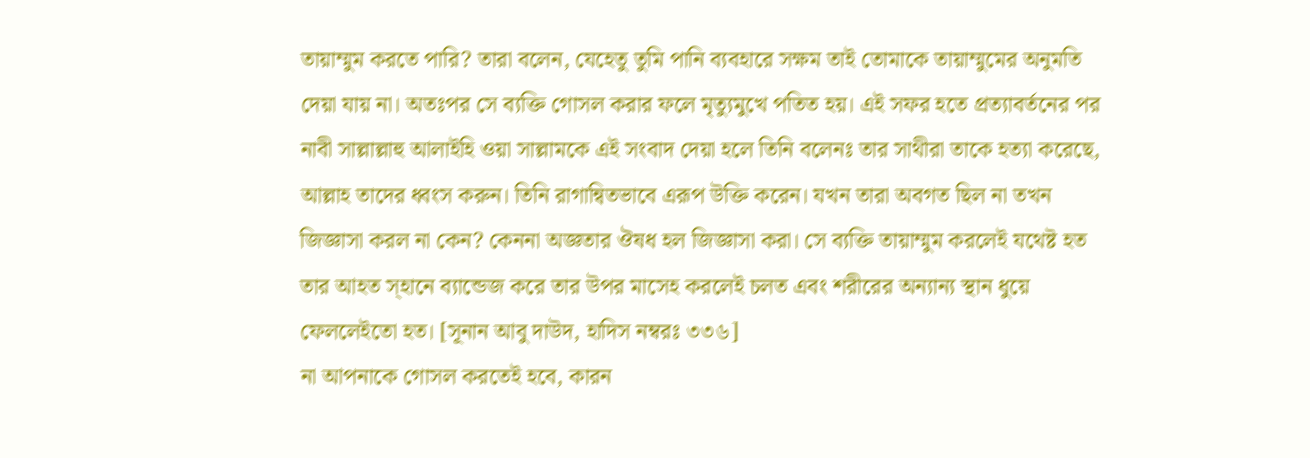তায়াম্মুম করতে পারি? তারা বলেন, যেহেতু তুমি পানি ব্যবহারে সক্ষম তাই তোমাকে তায়াম্মুমের অনুমতি দেয়া যায় না। অতঃপর সে ব্যক্তি গোসল করার ফলে মৃত্যুমুখে পতিত হয়। এই সফর হতে প্রত্যাবর্তনের পর নাবী সাল্লাল্লাহু আলাইহি ওয়া সাল্লামকে এই সংবাদ দেয়া হলে তিনি বলেনঃ তার সাথীরা তাকে হত্যা করেছে, আল্লাহ তাদের ধ্বংস করুন। তিনি রাগান্বিতভাবে এরূপ উক্তি করেন। যখন তারা অবগত ছিল না তখন জিজ্ঞাসা করল না কেন? কেননা অজ্ঞতার ঔষধ হল জিজ্ঞাসা করা। সে ব্যক্তি তায়াম্মুম করলেই যথেষ্ট হত তার আহত স্হানে ব্যান্ডেজ করে তার উপর মাসেহ করলেই চলত এবং শরীরের অন্যান্য স্থান ধুয়ে ফেললেইতো হত। [সূনান আবু দাউদ, হাদিস নম্বরঃ ৩৩৬]
না আপনাকে গোসল করতেই হবে, কারন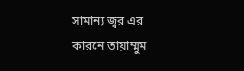সামান্য জ্বর এর কারনে তায়াম্মুম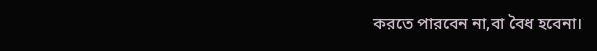করতে পারবেন না,বা বৈধ হবেনা।